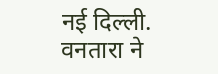नई दिल्ली. वनतारा ने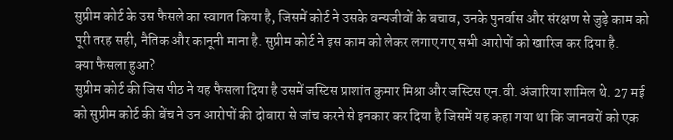सुप्रीम कोर्ट के उस फैसले का स्वागत किया है, जिसमें कोर्ट ने उसके वन्यजीवों के बचाव, उनके पुनर्वास और संरक्षण से जुड़े काम को पूरी तरह सही, नैतिक और कानूनी माना है. सुप्रीम कोर्ट ने इस काम को लेकर लगाए गए सभी आरोपों को खारिज कर दिया है.
क्या फैसला हुआ?
सुप्रीम कोर्ट की जिस पीठ ने यह फैसला दिया है उसमें जस्टिस प्राशांत कुमार मिश्रा और जस्टिस एन.वी.अंजारिया शामिल थे. 27 मई को सुप्रीम कोर्ट की बेंच ने उन आरोपों की दोबारा से जांच करने से इनकार कर दिया है जिसमें यह कहा गया था कि जानवरों को एक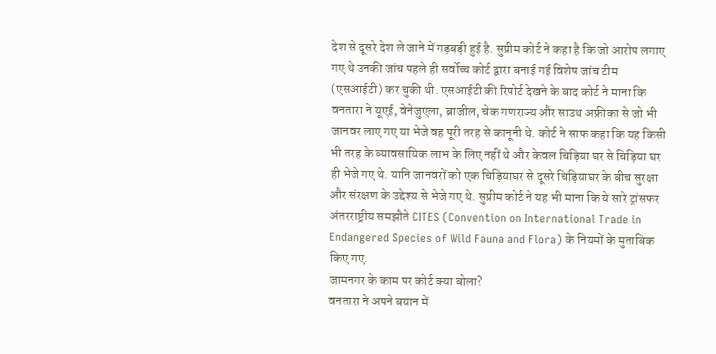देश से दूसरे देश ले जाने में गड़बड़ी हुई है. सुप्रीम कोर्ट ने कहा है कि जो आरोप लगाए गए थे उनकी जांच पहले ही सर्वोच्च कोर्ट द्वारा बनाई गई विशेष जांच टीम (एसआईटी) कर चुकी थी. एसआईटी की रिपोर्ट देखने के बाद कोर्ट ने माना कि वनतारा ने यूएई, वेनेजुएला, ब्राजील, चेक गणराज्य और साउथ अफ्रीका से जो भी जानवर लाए गए या भेजे वह पूरी तरह से कानूनी थे. कोर्ट ने साफ कहा कि यह किसी भी तरह के व्यावसायिक लाभ के लिए नहीं थे और केवल चिड़िया घर से चिड़िया घर ही भेजे गए थे. यानि जानवरों को एक चिड़ियाघर से दूसरे चिड़ियाघर के बीच सुरक्षा और संरक्षण के उद्देश्य से भेजे गए थे. सुप्रीम कोर्ट ने यह भी माना कि ये सारे ट्रांसफर अंतरराष्ट्रीय समझौते CITES (Convention on International Trade in Endangered Species of Wild Fauna and Flora) के नियमों के मुताबिक किए गए.
जामनगर के काम पर कोर्ट क्या बोला?
वनतारा ने अपने बयान में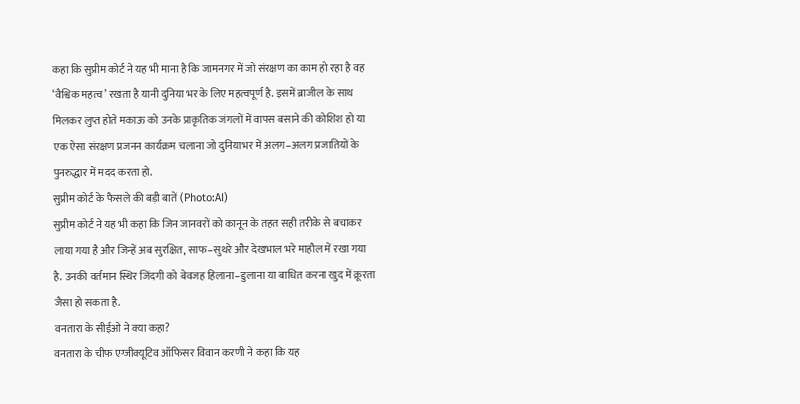कहा कि सुप्रीम कोर्ट ने यह भी माना है कि जामनगर में जो संरक्षण का काम हो रहा है वह ‘वैश्विक महत्व’ रखता है यानी दुनिया भर के लिए महत्वपूर्ण है. इसमें ब्राजील के साथ मिलकर लुप्त होते मकाऊ को उनके प्राकृतिक जंगलों में वापस बसाने की कोशिश हो या एक ऐसा संरक्षण प्रजनन कार्यक्रम चलाना जो दुनियाभर में अलग–अलग प्रजातियों के पुनरुद्धार में मदद करता हो.
सुप्रीम कोर्ट के फैसले की बड़ी बातें (Photo:AI)
सुप्रीम कोर्ट ने यह भी कहा कि जिन जानवरों को कानून के तहत सही तरीके से बचाकर लाया गया है और जिन्हें अब सुरक्षित, साफ–सुथरे और देखभाल भरे माहौल में रखा गया है. उनकी वर्तमान स्थिर जिंदगी को बेवजह हिलाना–डुलाना या बाधित करना खुद में क्रूरता जैसा हो सकता है.
वनतारा के सीईओ ने क्या कहा?
वनतारा के चीफ एग्जीक्यूटिव ऑफिसर विवान करणी ने कहा कि यह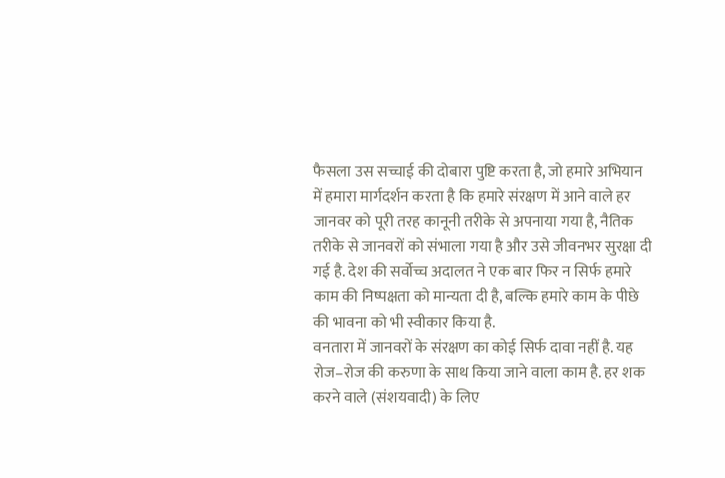फैसला उस सच्चाई की दोबारा पुष्टि करता है, जो हमारे अभियान में हमारा मार्गदर्शन करता है कि हमारे संरक्षण में आने वाले हर जानवर को पूरी तरह कानूनी तरीके से अपनाया गया है, नैतिक तरीके से जानवरों को संभाला गया है और उसे जीवनभर सुरक्षा दी गई है. देश की सर्वोच्च अदालत ने एक बार फिर न सिर्फ हमारे काम की निष्पक्षता को मान्यता दी है, बल्कि हमारे काम के पीछे की भावना को भी स्वीकार किया है.
वनतारा में जानवरों के संरक्षण का कोई सिर्फ दावा नहीं है. यह रोज–रोज की करुणा के साथ किया जाने वाला काम है. हर शक करने वाले (संशयवादी) के लिए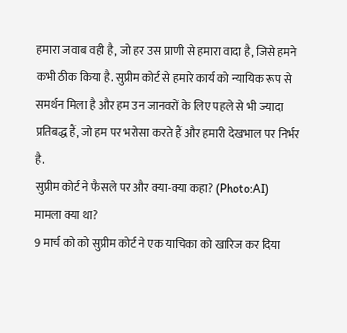हमारा जवाब वही है, जो हर उस प्राणी से हमारा वादा है, जिसे हमने कभी ठीक किया है. सुप्रीम कोर्ट से हमारे कार्य को न्यायिक रूप से समर्थन मिला है और हम उन जानवरों के लिए पहले से भी ज्यादा प्रतिबद्ध हैं, जो हम पर भरोसा करते हैं और हमारी देखभाल पर निर्भर है.
सुप्रीम कोर्ट ने फैसले पर और क्या-क्या कहा? (Photo:AI)
मामला क्या था?
9 मार्च को को सुप्रीम कोर्ट ने एक याचिका को खारिज कर दिया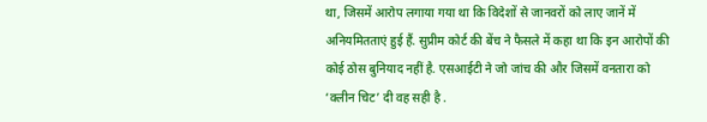था, जिसमें आरोप लगाया गया था कि विदेशों से जानवरों को लाए जानें में अनियमितताएं हुई हैं. सुप्रीम कोर्ट की बेंच ने फैसले में कहा था कि इन आरोपों की कोई ठोस बुनियाद नहीं है. एसआईटी ने जो जांच की और जिसमें वनतारा को ‘क्लीन चिट’ दी वह सही है .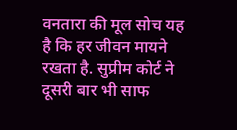वनतारा की मूल सोच यह है कि हर जीवन मायने रखता है. सुप्रीम कोर्ट ने दूसरी बार भी साफ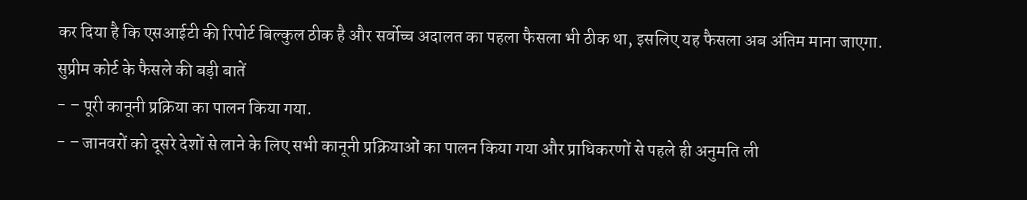कर दिया है कि एसआईटी की रिपोर्ट बिल्कुल ठीक है और सर्वोच्च अदालत का पहला फैसला भी ठीक था, इसलिए यह फैसला अब अंतिम माना जाएगा.
सुप्रीम कोर्ट के फैसले की बड़ी बातें
- – पूरी कानूनी प्रक्रिया का पालन किया गया.
- – जानवरों को दूसरे देशों से लाने के लिए सभी कानूनी प्रक्रियाओं का पालन किया गया और प्राधिकरणों से पहले ही अनुमति ली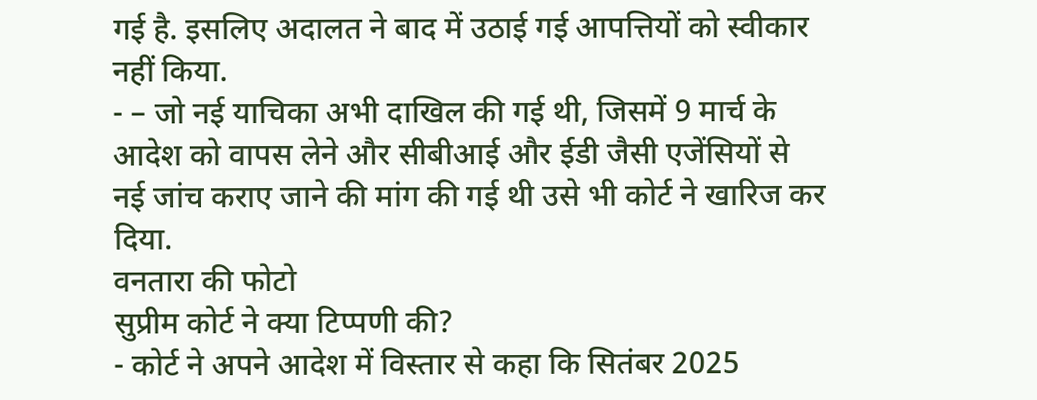गई है. इसलिए अदालत ने बाद में उठाई गई आपत्तियों को स्वीकार नहीं किया.
- – जो नई याचिका अभी दाखिल की गई थी, जिसमें 9 मार्च के आदेश को वापस लेने और सीबीआई और ईडी जैसी एजेंसियों से नई जांच कराए जाने की मांग की गई थी उसे भी कोर्ट ने खारिज कर दिया.
वनतारा की फोटो
सुप्रीम कोर्ट ने क्या टिप्पणी की?
- कोर्ट ने अपने आदेश में विस्तार से कहा कि सितंबर 2025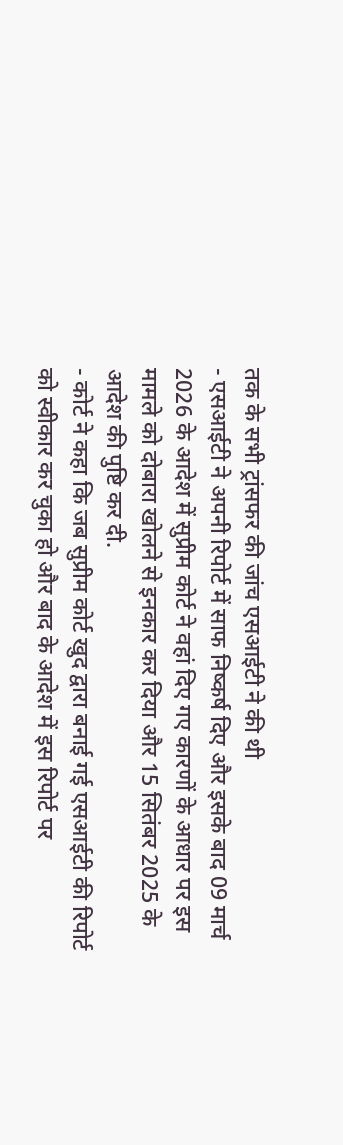तक के सभी ट्रांसफर की जांच एसआईटी ने की थी
- एसआईटी ने अपनी रिपोर्ट में साफ निष्कर्ष दिए और इसके बाद 09 मार्च 2026 के आदेश में सुप्रीम कोर्ट ने वहां दिए गए कारणों के आधार पर इस मामले को दोबारा खोलने से इनकार कर दिया और 15 सितंबर 2025 के आदेश की पुष्टि कर दी.
- कोर्ट ने कहा कि जब सुप्रीम कोर्ट खुद द्वारा बनाई गई एसआईटी की रिपोर्ट को स्वीकार कर चुका हो और बाद के आदेश में इस रिपोर्ट पर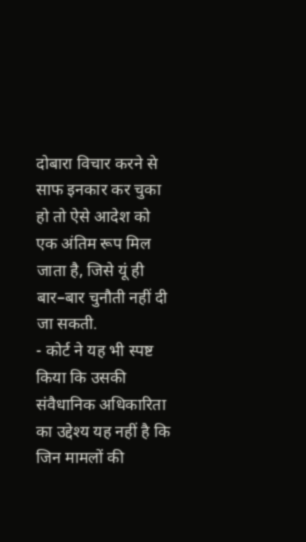दोबारा विचार करने से साफ इनकार कर चुका हो तो ऐसे आदेश को एक अंतिम रूप मिल जाता है, जिसे यूं ही बार–बार चुनौती नहीं दी जा सकती.
- कोर्ट ने यह भी स्पष्ट किया कि उसकी संवैधानिक अधिकारिता का उद्देश्य यह नहीं है कि जिन मामलों की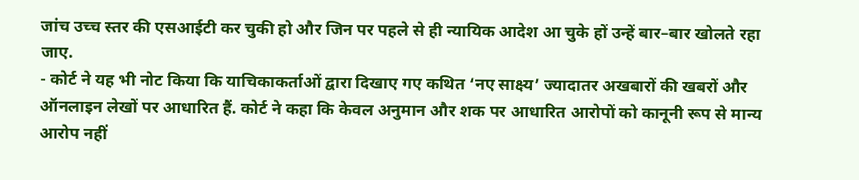जांच उच्च स्तर की एसआईटी कर चुकी हो और जिन पर पहले से ही न्यायिक आदेश आ चुके हों उन्हें बार–बार खोलते रहा जाए.
- कोर्ट ने यह भी नोट किया कि याचिकाकर्ताओं द्वारा दिखाए गए कथित ‘नए साक्ष्य’ ज्यादातर अखबारों की खबरों और ऑनलाइन लेखों पर आधारित हैं. कोर्ट ने कहा कि केवल अनुमान और शक पर आधारित आरोपों को कानूनी रूप से मान्य आरोप नहीं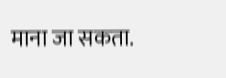माना जा सकता.